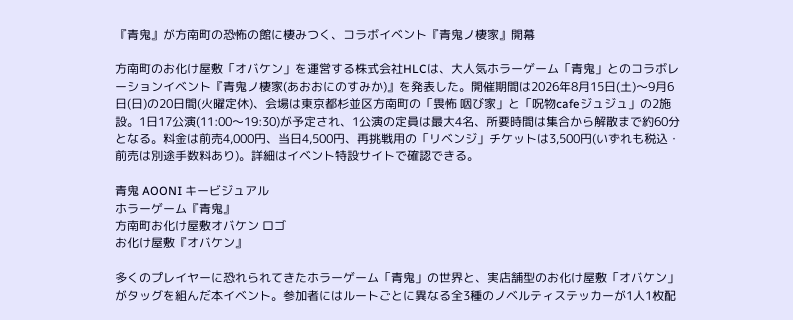『青鬼』が方南町の恐怖の館に棲みつく、コラボイベント『青鬼ノ棲家』開幕

方南町のお化け屋敷「オバケン」を運営する株式会社HLCは、大人気ホラーゲーム「青鬼」とのコラボレーションイベント『青鬼ノ棲家(あおおにのすみか)』を発表した。開催期間は2026年8月15日(土)〜9月6日(日)の20日間(火曜定休)、会場は東京都杉並区方南町の「畏怖 咽び家」と「呪物cafeジュジュ」の2施設。1日17公演(11:00〜19:30)が予定され、1公演の定員は最大4名、所要時間は集合から解散まで約60分となる。料金は前売4,000円、当日4,500円、再挑戦用の「リベンジ」チケットは3,500円(いずれも税込・前売は別途手数料あり)。詳細はイベント特設サイトで確認できる。

青鬼 AOONI キービジュアル
ホラーゲーム『青鬼』
方南町お化け屋敷オバケン ロゴ
お化け屋敷『オバケン』

多くのプレイヤーに恐れられてきたホラーゲーム「青鬼」の世界と、実店舗型のお化け屋敷「オバケン」がタッグを組んだ本イベント。参加者にはルートごとに異なる全3種のノベルティステッカーが1人1枚配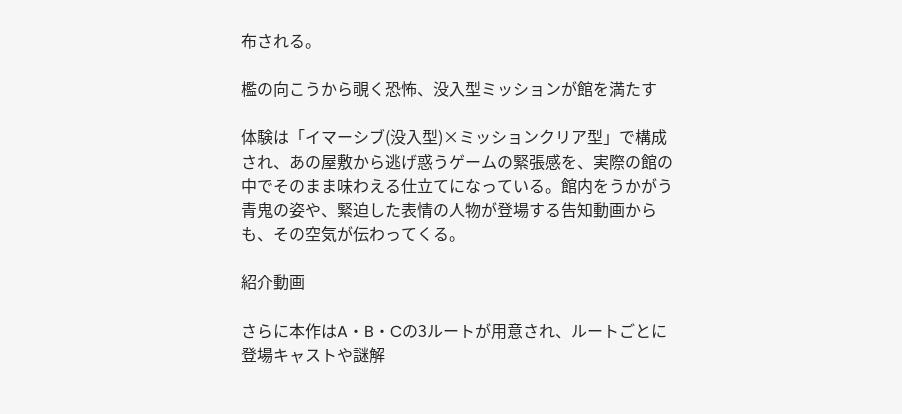布される。

檻の向こうから覗く恐怖、没入型ミッションが館を満たす

体験は「イマーシブ(没入型)×ミッションクリア型」で構成され、あの屋敷から逃げ惑うゲームの緊張感を、実際の館の中でそのまま味わえる仕立てになっている。館内をうかがう青鬼の姿や、緊迫した表情の人物が登場する告知動画からも、その空気が伝わってくる。

紹介動画

さらに本作はA・B・Cの3ルートが用意され、ルートごとに登場キャストや謎解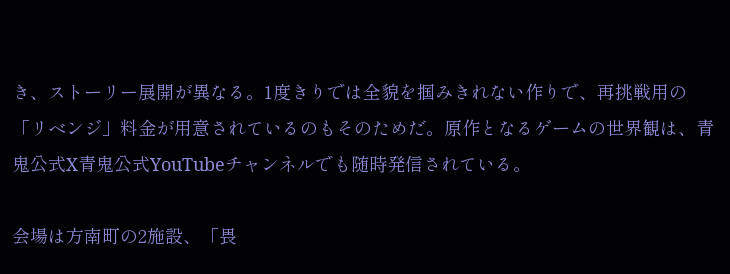き、ストーリー展開が異なる。1度きりでは全貌を掴みきれない作りで、再挑戦用の「リベンジ」料金が用意されているのもそのためだ。原作となるゲームの世界観は、青鬼公式X青鬼公式YouTubeチャンネルでも随時発信されている。

会場は方南町の2施設、「畏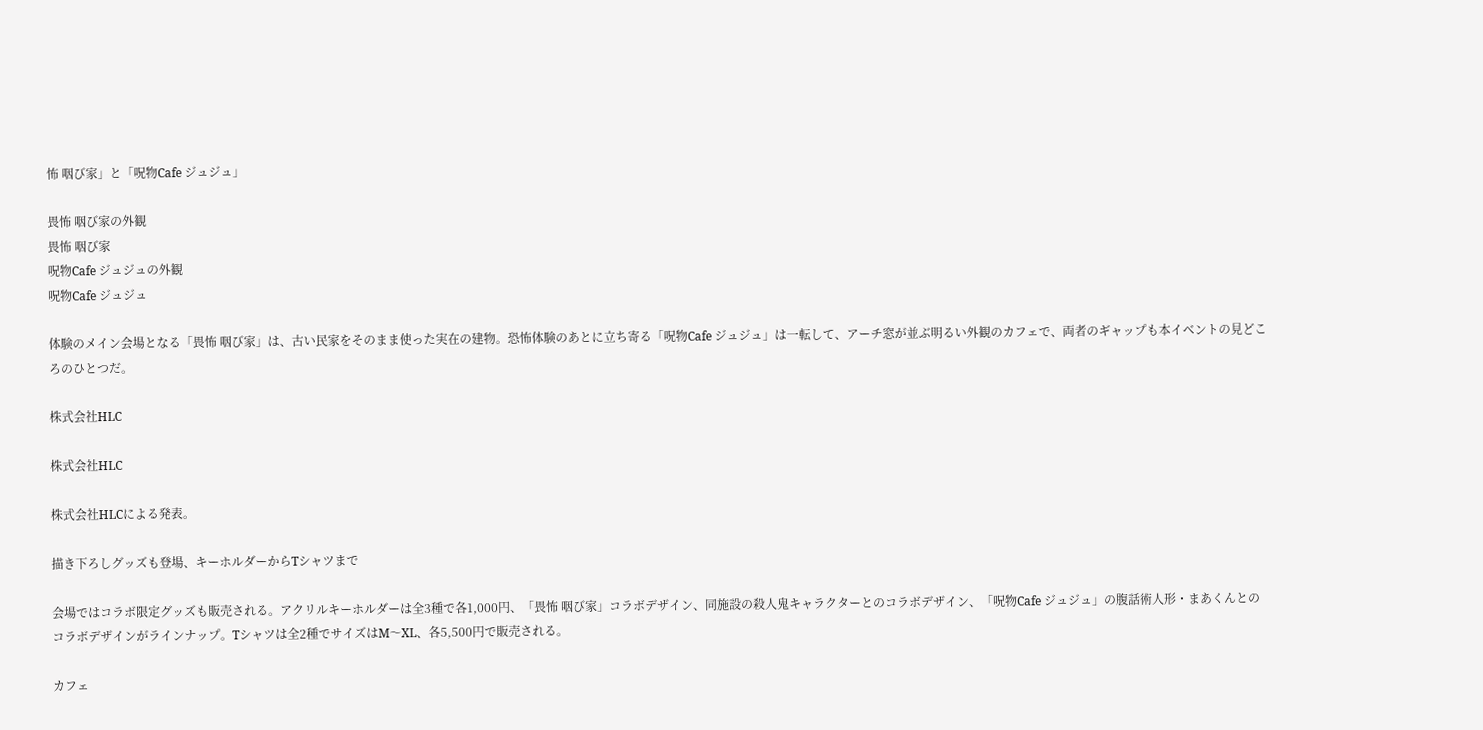怖 咽び家」と「呪物Cafe ジュジュ」

畏怖 咽び家の外観
畏怖 咽び家
呪物Cafe ジュジュの外観
呪物Cafe ジュジュ

体験のメイン会場となる「畏怖 咽び家」は、古い民家をそのまま使った実在の建物。恐怖体験のあとに立ち寄る「呪物Cafe ジュジュ」は一転して、アーチ窓が並ぶ明るい外観のカフェで、両者のギャップも本イベントの見どころのひとつだ。

株式会社HLC

株式会社HLC

株式会社HLCによる発表。

描き下ろしグッズも登場、キーホルダーからTシャツまで

会場ではコラボ限定グッズも販売される。アクリルキーホルダーは全3種で各1,000円、「畏怖 咽び家」コラボデザイン、同施設の殺人鬼キャラクターとのコラボデザイン、「呪物Cafe ジュジュ」の腹話術人形・まあくんとのコラボデザインがラインナップ。Tシャツは全2種でサイズはM〜XL、各5,500円で販売される。

カフェ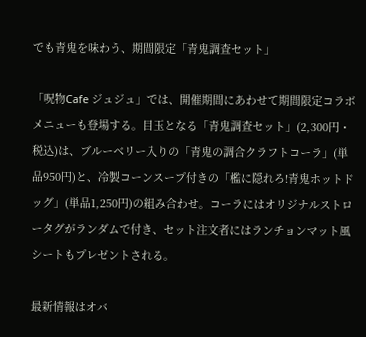でも青鬼を味わう、期間限定「青鬼調査セット」

「呪物Cafe ジュジュ」では、開催期間にあわせて期間限定コラボメニューも登場する。目玉となる「青鬼調査セット」(2,300円・税込)は、ブルーベリー入りの「青鬼の調合クラフトコーラ」(単品950円)と、冷製コーンスープ付きの「檻に隠れろ!青鬼ホットドッグ」(単品1,250円)の組み合わせ。コーラにはオリジナルストロータグがランダムで付き、セット注文者にはランチョンマット風シートもプレゼントされる。

最新情報はオバ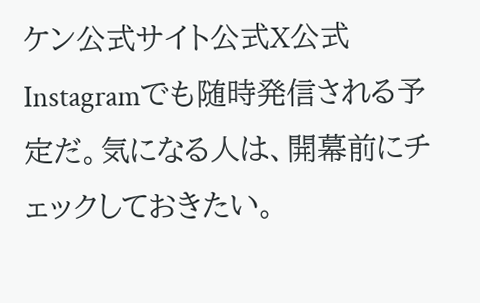ケン公式サイト公式X公式Instagramでも随時発信される予定だ。気になる人は、開幕前にチェックしておきたい。